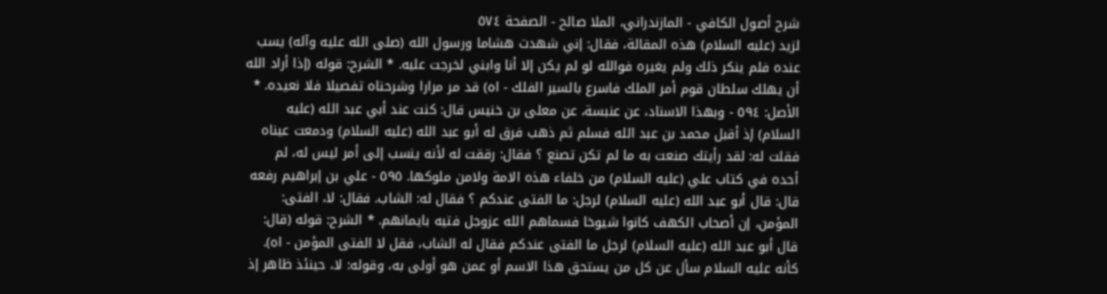شرح أصول الكافي - المازندراني، الملا صالح - الصفحة ٥٧٤
لزيد (عليه السلام) هذه المقالة، فقال: إني شهدت هشاما ورسول الله (صلى الله عليه وآله) يسب عنده فلم ينكر ذلك ولم يغيره فوالله لو لم يكن إلا أنا وابني لخرجت عليه. * الشرح: قوله (إذا أراد الله أن يهلك سلطان قوم أمر الملك فاسرع بالسير الفلك - اه) قد مر مرارا وشرحناه تفصيلا فلا نعيده. * الأصل: ٥٩٤ - وبهذا الاسناد، عن عنبسة، عن معلى بن خنيس قال: كنت عند أبي عبد الله (عليه السلام) إذ أقبل محمد بن عبد الله فسلم ثم ذهب فرق له أبو عبد الله (عليه السلام) ودمعت عيناه فقلت له: لقد رأيتك صنعت به ما لم تكن تصنع ؟ فقال: رققت له لأنه ينسب إلى أمر ليس له، لم أحده في كتاب علي (عليه السلام) من خلفاء هذه الامة ولامن ملوكها. ٥٩٥ - علي بن إبراهيم رفعه قال: قال أبو عبد الله (عليه السلام) لرجل: ما الفتى عندكم ؟ فقال له: الشاب. فقال: لا، الفتى: المؤمن، إن أصحاب الكهف كانوا شيوخا فسماهم الله عزوجل فتيه بايمانهم. * الشرح: قوله (قال: قال أبو عبد الله (عليه السلام) لرجل ما الفتى عندكم فقال له الشاب، فقل لا الفتى المؤمن - اه). كأنه عليه السلام سأل عن كل من يستحق هذا الاسم أو عمن هو أولى به، وقوله: لا، حينئذ ظاهر إذ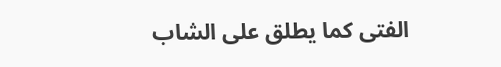الفتى كما يطلق على الشاب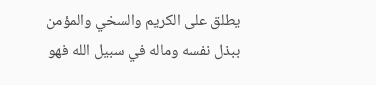يطلق على الكريم والسخي والمؤمن ببذل نفسه وماله في سبيل الله فهو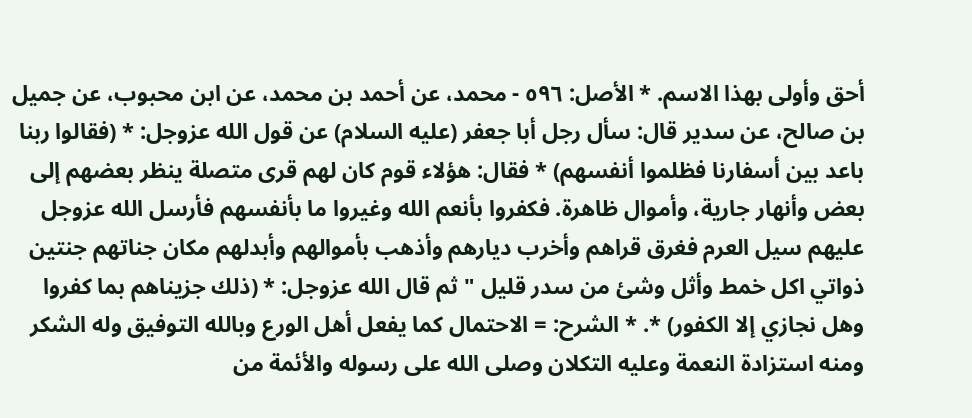أحق وأولى بهذا الاسم. * الأصل: ٥٩٦ - محمد، عن أحمد بن محمد، عن ابن محبوب، عن جميل بن صالح، عن سدير قال: سأل رجل أبا جعفر (عليه السلام) عن قول الله عزوجل: * (فقالوا ربنا باعد بين أسفارنا فظلموا أنفسهم) * فقال: هؤلاء قوم كان لهم قرى متصلة ينظر بعضهم إلى بعض وأنهار جارية، وأموال ظاهرة. فكفروا بأنعم الله وغيروا ما بأنفسهم فأرسل الله عزوجل عليهم سيل العرم فغرق قراهم وأخرب ديارهم وأذهب بأموالهم وأبدلهم مكان جناتهم جنتين ذواتي اكل خمط وأثل وشئ من سدر قليل " ثم قال الله عزوجل: * (ذلك جزيناهم بما كفروا وهل نجازي إلا الكفور) *. * الشرح: = الاحتمال كما يفعل أهل الورع وبالله التوفيق وله الشكر ومنه استزادة النعمة وعليه التكلان وصلى الله على رسوله والأئمة من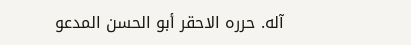آله. حرره الاحقر أبو الحسن المدعو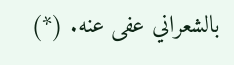بالشعراني عفى عنه. (*)